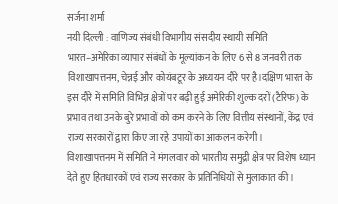सर्जना शर्मा
नयी दिल्ली : वाणिज्य संबंधी विभागीय संसदीय स्थायी समिति भारत–अमेरिका व्यापार संबंधों के मूल्यांकन के लिए 6 से 8 जनवरी तक विशाखापत्तनम, चेन्नई और कोयंबटूर के अध्ययन दौरे पर है।दक्षिण भारत के इस दौरे में समिति विभिन्न क्षेत्रों पर बढ़ी हुई अमेरिकी शुल्क दरों (टैरिफ) के प्रभाव तथा उनके बुरे प्रभावों को कम करने के लिए वित्तीय संस्थानों, केंद्र एवं राज्य सरकारों द्वारा किए जा रहे उपायों का आकलन करेगी।
विशाखापत्तनम में समिति ने मंगलवार को भारतीय समुद्री क्षेत्र पर विशेष ध्यान देते हुए हितधारकों एवं राज्य सरकार के प्रतिनिधियों से मुलाकात की।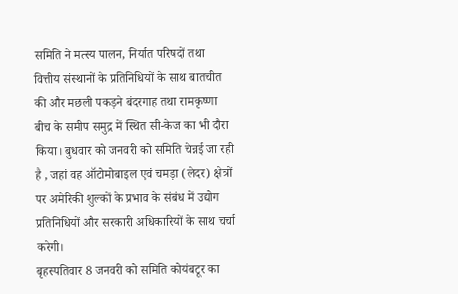समिति ने मत्स्य पालन, निर्यात परिषदों तथा वित्तीय संस्थानों के प्रतिनिधियों के साथ बातचीत की और मछली पकड़ने बंदरगाह तथा रामकृष्णा बीच के समीप समुद्र में स्थित सी-केज का भी दौरा किया। बुधवार को जनवरी को समिति चेन्नई जा रही है , जहां वह ऑटोमोबाइल एवं चमड़ा (लेदर) क्षेत्रों पर अमेरिकी शुल्कों के प्रभाव के संबंध में उद्योग प्रतिनिधियों और सरकारी अधिकारियों के साथ चर्चा करेगी।
बृहस्पतिवार 8 जनवरी को समिति कोयंबटूर का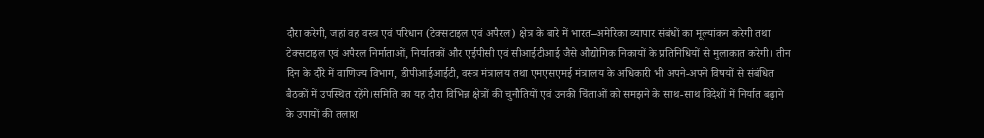दौरा करेगी, जहां वह वस्त्र एवं परिधान (टेक्सटाइल एवं अपैरल) क्षेत्र के बारे में भारत–अमेरिका व्यापार संबंधों का मूल्यांकन करेगी तथा टेक्सटाइल एवं अपैरल निर्माताओं, निर्यातकों और एईपीसी एवं सीआईटीआई जैसे औद्योगिक निकायों के प्रतिनिधियों से मुलाकात करेगी। तीन दिन के दौरे में वाणिज्य विभाग, डीपीआईआईटी, वस्त्र मंत्रालय तथा एमएसएमई मंत्रालय के अधिकारी भी अपने-अपने विषयों से संबंधित बैठकों में उपस्थित रहेंगे।समिति का यह दौरा विभिन्न क्षेत्रों की चुनौतियों एवं उनकी चिंताओं को समझने के साथ-साथ विदेशों में निर्यात बढ़ाने के उपायों की तलाश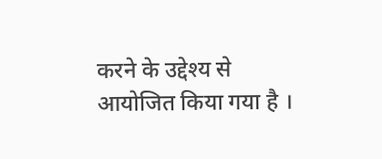करने के उद्देश्य से आयोजित किया गया है ।